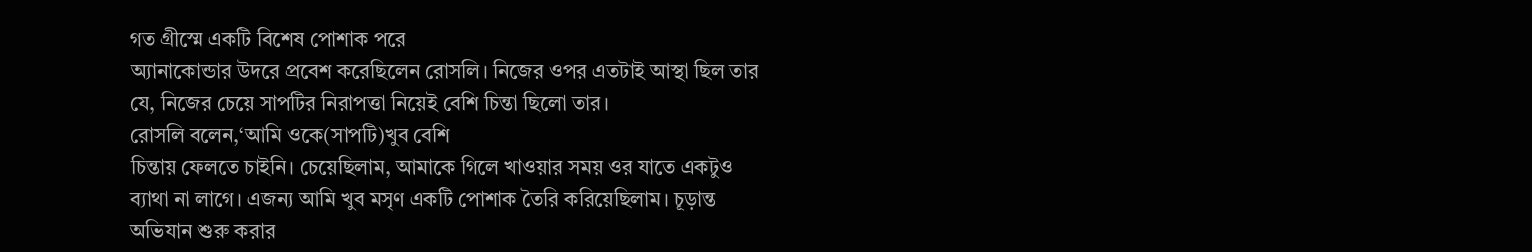গত গ্রীস্মে একটি বিশেষ পোশাক পরে
অ্যানাকোন্ডার উদরে প্রবেশ করেছিলেন রোসলি। নিজের ওপর এতটাই আস্থা ছিল তার
যে, নিজের চেয়ে সাপটির নিরাপত্তা নিয়েই বেশি চিন্তা ছিলো তার।
রোসলি বলেন,‘আমি ওকে(সাপটি)খুব বেশি
চিন্তায় ফেলতে চাইনি। চেয়েছিলাম, আমাকে গিলে খাওয়ার সময় ওর যাতে একটুও
ব্যাথা না লাগে। এজন্য আমি খুব মসৃণ একটি পোশাক তৈরি করিয়েছিলাম। চূড়ান্ত
অভিযান শুরু করার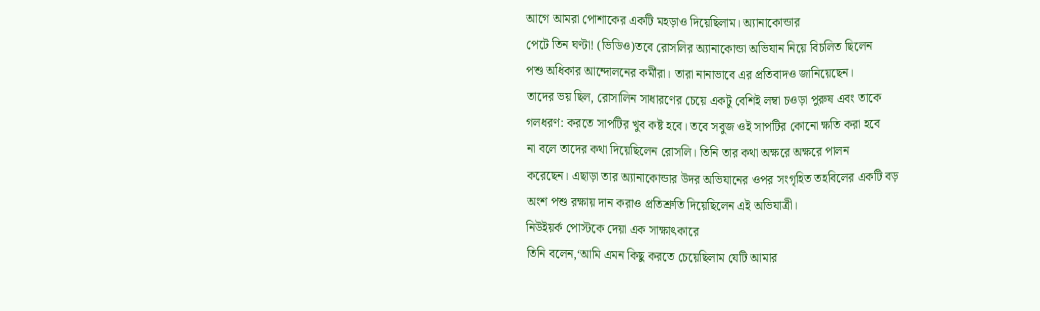আগে আমরা পোশাকের একটি মহড়াও দিয়েছিলাম। অ্যানাকোন্ডার
পেটে তিন ঘণ্টা! (ভিডিও)তবে রোসলির অ্যানাকোন্ডা অভিযান নিয়ে বিচলিত ছিলেন
পশু অধিকার আন্দোলনের কর্মীরা। তারা নানাভাবে এর প্রতিবাদও জানিয়েছেন।
তাদের ভয় ছিল, রোসালিন সাধারণের চেয়ে একটু বেশিই লম্বা চওড়া পুরুষ এবং তাকে
গলধরণ: করতে সাপটির খুব কষ্ট হবে। তবে সবুজ ওই সাপটির কোনো ক্ষতি করা হবে
না বলে তাদের কথা দিয়েছিলেন রোসলি। তিনি তার কথা অক্ষরে অক্ষরে পালন
করেছেন। এছাড়া তার অ্যানাকোন্ডার উদর অভিযানের ওপর সংগৃহিত তহবিলের একটি বড়
অংশ পশু রক্ষায় দান করাও প্রতিশ্রুতি দিয়েছিলেন এই অভিযাত্রী।
নিউইয়র্ক পোস্টকে দেয়া এক সাক্ষাৎকারে
তিনি বলেন,‘আমি এমন কিছু করতে চেয়েছিলাম যেটি আমার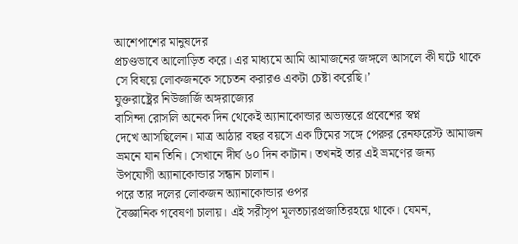আশেপাশের মানুষদের
প্রচণ্ডভাবে আলোড়িত করে। এর মাধ্যমে আমি আমাজনের জঙ্গলে আসলে কী ঘটে থাকে
সে বিষয়ে লোকজনকে সচেতন করারও একটা চেষ্টা করেছি।’
যুক্তরাষ্ট্রের নিউজার্জি অঙ্গরাজ্যের
বাসিন্দা রোসলি অনেক দিন থেকেই অ্যানাকোন্ডার অভ্যন্তরে প্রবেশের স্বপ্ন
দেখে আসছিলেন। মাত্র আঠার বছর বয়সে এক টিমের সঙ্গে পেরুর রেনফরেস্ট আমাজন
ভ্রমনে যান তিনি। সেখানে দীর্ঘ ৬০ দিন কাটান। তখনই তার এই ভ্রমণের জন্য
উপযোগী অ্যানাকোন্ডার সন্ধান চালান।
পরে তার দলের লোকজন অ্যানাকোন্ডার ওপর
বৈজ্ঞানিক গবেষণা চালায়। এই সরীসৃপ মূলতচারপ্রজাতিরহয়ে থাকে। যেমন,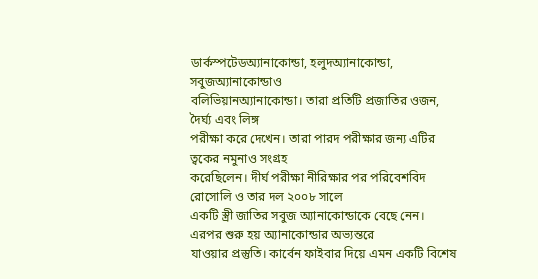ডার্কস্পটেডঅ্যানাকোন্ডা, হলুদঅ্যানাকোন্ডা, সবুজঅ্যানাকোন্ডাও
বলিভিয়ানঅ্যানাকোন্ডা। তারা প্রতিটি প্রজাতির ওজন, দৈর্ঘ্য এবং লিঙ্গ
পরীক্ষা করে দেখেন। তারা পারদ পরীক্ষার জন্য এটির ত্বকের নমুনাও সংগ্রহ
করেছিলেন। দীর্ঘ পরীক্ষা নীরিক্ষার পর পরিবেশবিদ রোসোলি ও তার দল ২০০৮ সালে
একটি স্ত্রী জাতির সবুজ অ্যানাকোন্ডাকে বেছে নেন।
এরপর শুরু হয় অ্যানাকোন্ডার অভ্যন্তরে
যাওয়ার প্রস্তুতি। কার্বেন ফাইবার দিয়ে এমন একটি বিশেষ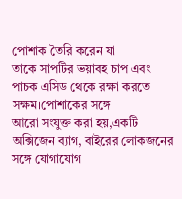পোশাক তৈরি করেন যা
তাকে সাপটির ভয়াবহ চাপ এবং পাচক এসিড থেকে রক্ষা করতে সক্ষম।পোশাকের সঙ্গে
আরো সংযুক্ত করা হয়,একটি অক্সিজেন ব্যাগ, বাইরের লোকজনের সঙ্গে যোগাযোগ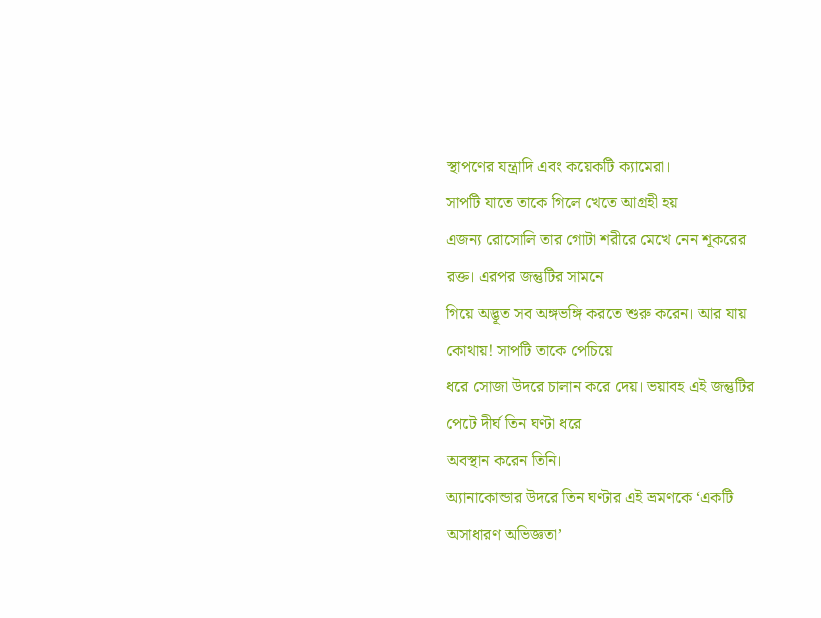স্থাপণের যন্ত্রাদি এবং কয়েকটি ক্যামেরা।
সাপটি যাতে তাকে গিলে খেতে আগ্রহী হয়
এজন্য রোসোলি তার গোটা শরীরে মেখে নেন শূকরের রক্ত। এরপর জন্তুটির সামনে
গিয়ে অদ্ভূত সব অঙ্গভঙ্গি করতে শুরু করেন। আর যায় কোথায়! সাপটি তাকে পেচিয়ে
ধরে সোজা উদরে চালান করে দেয়। ভয়াবহ এই জন্তুটির পেটে দীর্ঘ তিন ঘণ্টা ধরে
অবস্থান করেন তিনি।
অ্যানাকোন্ডার উদরে তিন ঘণ্টার এই ভ্রমণকে ‘একটি অসাধারণ অভিজ্ঞতা’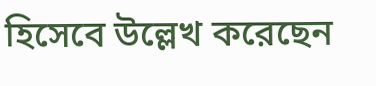হিসেবে উল্লেখ করেছেন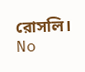রোসলি।
No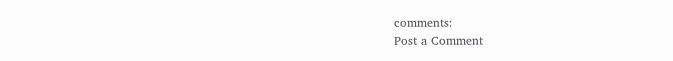comments:
Post a Comment